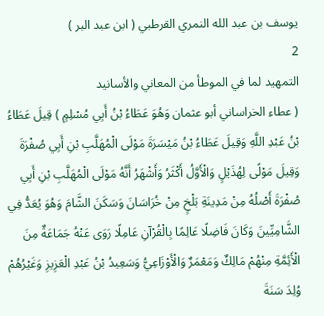يوسف بن عبد الله النمري القرطبي ( ابن عبد البر )
2
التمهيد لما في الموطأ من المعاني والأسانيد
( عطاء الخراساني أبو عثمان وَهُوَ عَطَاءُ بْنُ أَبِي مُسْلِمٍ ) قِيلَ عَطَاءُ بْنُ عَبْدِ اللَّهِ وَقِيلَ عَطَاءُ بْنُ مَيْسَرَةَ مَوْلَى الْمُهَلَّبِ بْنِ أَبِي صُفْرَةَ وَقِيلَ مَوْلًى لِهُذَيْلٍ وَالْأَوَّلُ أَكْثَرُ وَأَشْهَرُ أَنَّهُ مَوْلَى الْمُهَلَّبِ بْنِ أَبِي صُفْرَةَ أَصْلُهُ مِنْ مَدِينَةِ بَلْخٍ مِنْ خُرَاسَانَ وَسَكَنَ الشَّامَ وَهُوَ يُعَدُّ فِي الشَّامِيِّينَ وَكَانَ فَاضِلًا عَالِمًا بِالْقُرْآنِ عَامِلًا رَوَى عَنْهُ جَمَاعَةٌ مِنَ الْأَئِمَّةِ مِنْهُمْ مَالِكٌ وَمَعْمَرٌ وَالْأَوْزَاعِيُّ وَسَعِيدُ بْنُ عَبْدِ الْعَزِيزِ وَغَيْرُهُمْ وُلِدَ سَنَةَ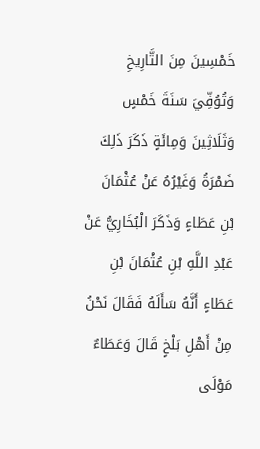خَمْسِينَ مِنَ التَّارِيخِ وَتُوُفِّيَ سَنَةَ خَمْسٍ وَثَلَاثِينَ وَمِائَةٍ ذَكَرَ ذَلِكَ ضَمْرَةُ وَغَيْرُهُ عَنْ عُثْمَانَ بْنِ عَطَاءٍ وَذَكَرَ الْبُخَارِيُّ عَنْ عَبْدِ اللَّهِ بْنِ عُثْمَانَ بْنِ عَطَاءٍ أَنَّهُ سَأَلَهُ فَقَالَ نَحْنُ مِنْ أَهْلِ بَلْخٍ قَالَ وَعَطَاءٌ مَوْلَى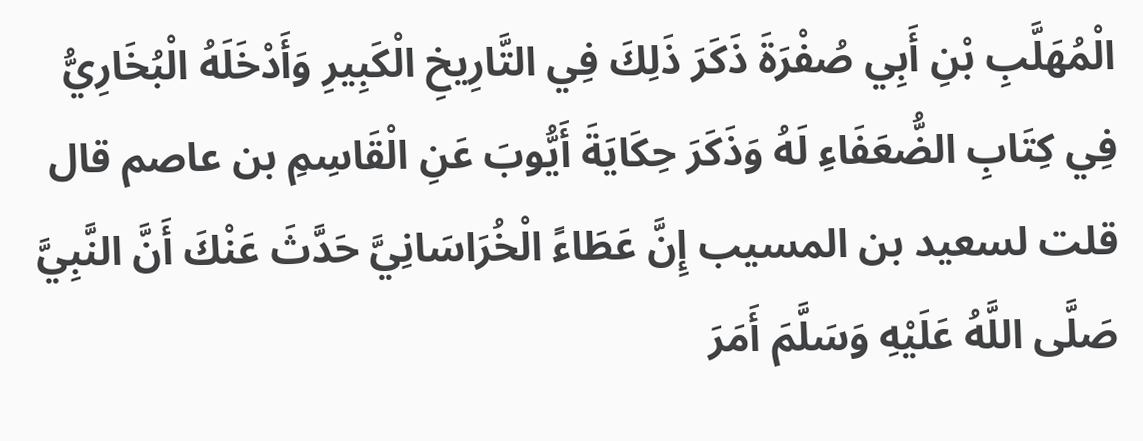الْمُهَلَّبِ بْنِ أَبِي صُفْرَةَ ذَكَرَ ذَلِكَ فِي التَّارِيخِ الْكَبِيرِ وَأَدْخَلَهُ الْبُخَارِيُّ فِي كِتَابِ الضُّعَفَاءِ لَهُ وَذَكَرَ حِكَايَةَ أَيُّوبَ عَنِ الْقَاسِمِ بن عاصم قال قلت لسعيد بن المسيب إِنَّ عَطَاءً الْخُرَاسَانِيَّ حَدَّثَ عَنْكَ أَنَّ النَّبِيَّ صَلَّى اللَّهُ عَلَيْهِ وَسَلَّمَ أَمَرَ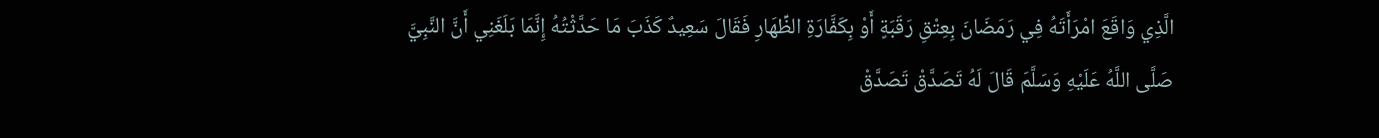الَّذِي وَاقَعَ امْرَأَتَهُ فِي رَمَضَانَ بِعِتْقِ رَقَبَةٍ أَوْ بِكَفَّارَةِ الظِّهَارِ فَقَالَ سَعِيدٌ كَذَبَ مَا حَدَّثْتُهُ إِنَّمَا بَلَغَنِي أَنَّ النَّبِيَّ صَلَّى اللَّهُ عَلَيْهِ وَسَلَّمَ قَالَ لَهُ تَصَدَّقْ تَصَدَّقْ